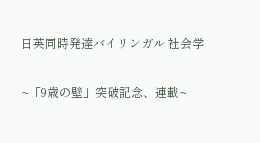日英同時発達バイリンガル 社会学

~「9歳の壁」突破記念、連載~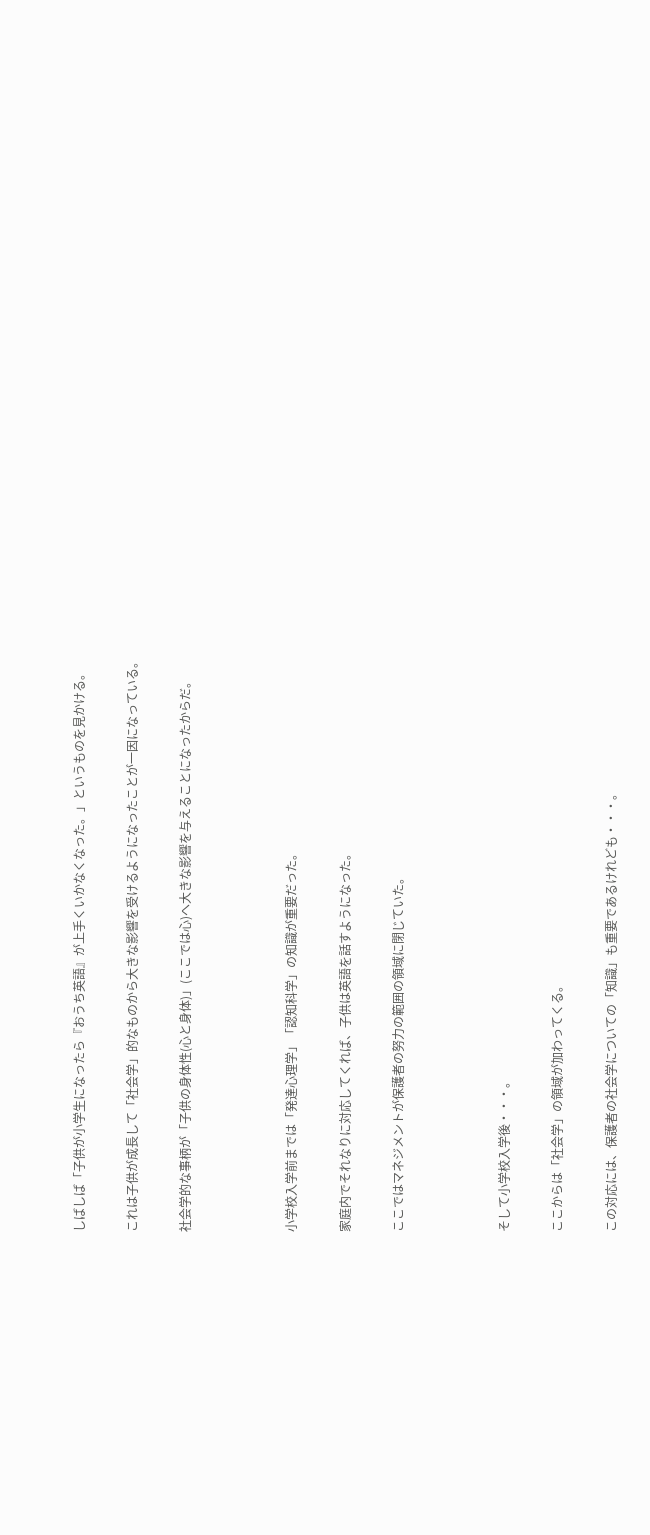しばしば「子供が小学生になったら『おうち英語』が上手くいかなくなった。」というものを見かける。

これは子供が成長して「社会学」的なものから大きな影響を受けるようになったことが一因になっている。

社会学的な事柄が「子供の身体性(心と身体)」(ここでは心)へ大きな影響を与えることになったからだ。



小学校入学前までは「発達心理学」「認知科学」の知識が重要だった。

家庭内でそれなりに対応してくれば、子供は英語を話すようになった。

ここではマネジメントが保護者の努力の範囲の領域に閉じていた。



そして小学校入学後・・・。

ここからは「社会学」の領域が加わってくる。

この対応には、保護者の社会学についての「知識」も重要であるけれども・・・。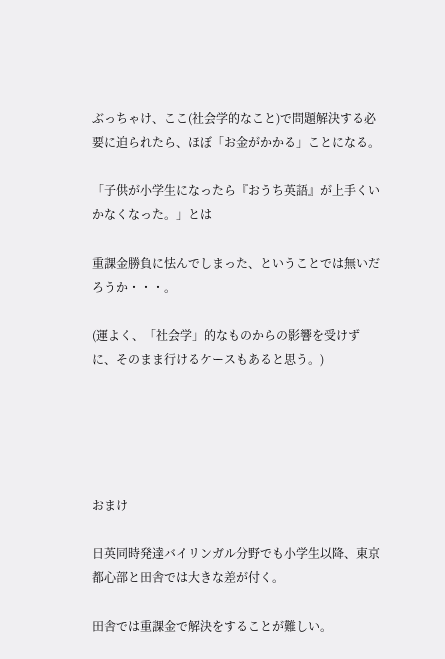ぶっちゃけ、ここ(社会学的なこと)で問題解決する必要に迫られたら、ほぼ「お金がかかる」ことになる。

「子供が小学生になったら『おうち英語』が上手くいかなくなった。」とは

重課金勝負に怯んでしまった、ということでは無いだろうか・・・。

(運よく、「社会学」的なものからの影響を受けずに、そのまま行けるケースもあると思う。)





おまけ

日英同時発達バイリンガル分野でも小学生以降、東京都心部と田舎では大きな差が付く。

田舎では重課金で解決をすることが難しい。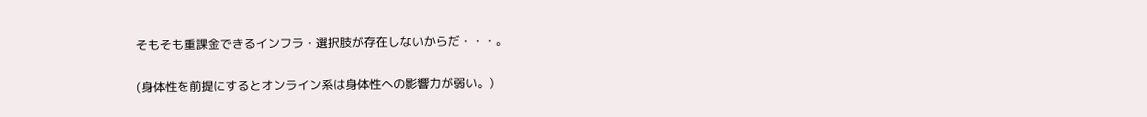そもそも重課金できるインフラ・選択肢が存在しないからだ・・・。

(身体性を前提にするとオンライン系は身体性への影響力が弱い。)